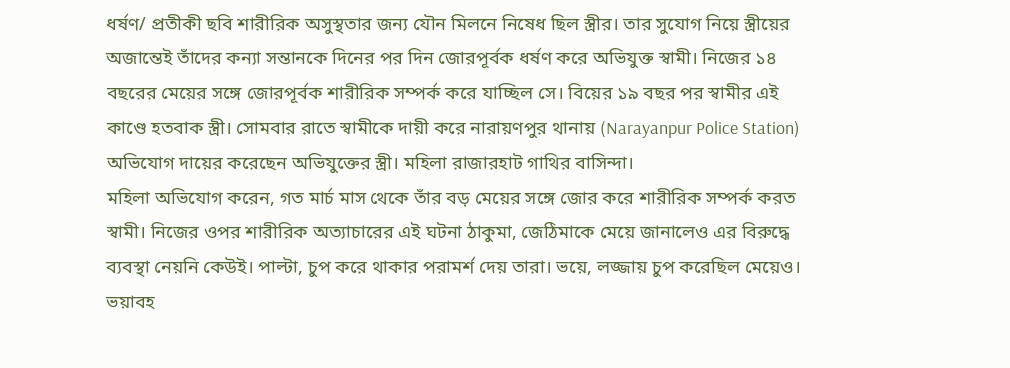ধর্ষণ/ প্রতীকী ছবি শারীরিক অসুস্থতার জন্য যৌন মিলনে নিষেধ ছিল স্ত্রীর। তার সুযোগ নিয়ে স্ত্রীয়ের অজান্তেই তাঁদের কন্যা সন্তানকে দিনের পর দিন জোরপূর্বক ধর্ষণ করে অভিযুক্ত স্বামী। নিজের ১৪ বছরের মেয়ের সঙ্গে জোরপূর্বক শারীরিক সম্পর্ক করে যাচ্ছিল সে। বিয়ের ১৯ বছর পর স্বামীর এই কাণ্ডে হতবাক স্ত্রী। সোমবার রাতে স্বামীকে দায়ী করে নারায়ণপুর থানায় (Narayanpur Police Station) অভিযোগ দায়ের করেছেন অভিযুক্তের স্ত্রী। মহিলা রাজারহাট গাথির বাসিন্দা।
মহিলা অভিযোগ করেন, গত মার্চ মাস থেকে তাঁর বড় মেয়ের সঙ্গে জোর করে শারীরিক সম্পর্ক করত স্বামী। নিজের ওপর শারীরিক অত্যাচারের এই ঘটনা ঠাকুমা, জেঠিমাকে মেয়ে জানালেও এর বিরুদ্ধে ব্যবস্থা নেয়নি কেউই। পাল্টা, চুপ করে থাকার পরামর্শ দেয় তারা। ভয়ে, লজ্জায় চুপ করেছিল মেয়েও। ভয়াবহ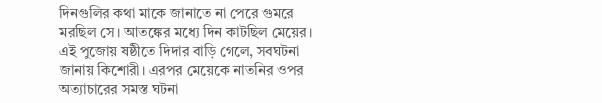দিনগুলির কথা মাকে জানাতে না পেরে গুমরে মরছিল সে। আতঙ্কের মধ্যে দিন কাটছিল মেয়ের। এই পুজোয় ষষ্ঠীতে দিদার বাড়ি গেলে, সবঘটনা জানায় কিশোরী। এরপর মেয়েকে নাতনির ওপর অত্যাচারের সমস্ত ঘটনা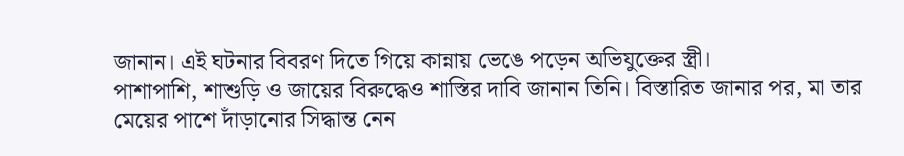জানান। এই ঘটনার বিবরণ দিতে গিয়ে কান্নায় ভেঙে পড়েন অভিযুক্তের স্ত্রী।
পাশাপাশি, শাশুড়ি ও জায়ের বিরুদ্ধেও শাস্তির দাবি জানান তিনি। বিস্তারিত জানার পর, মা তার মেয়ের পাশে দাঁড়ানোর সিদ্ধান্ত নেন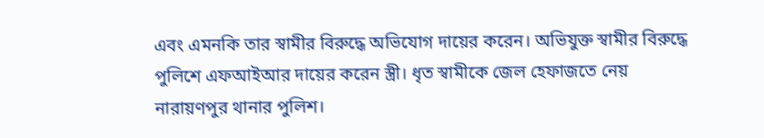এবং এমনকি তার স্বামীর বিরুদ্ধে অভিযোগ দায়ের করেন। অভিযুক্ত স্বামীর বিরুদ্ধে পুলিশে এফআইআর দায়ের করেন স্ত্রী। ধৃত স্বামীকে জেল হেফাজতে নেয় নারায়ণপুর থানার পুলিশ।